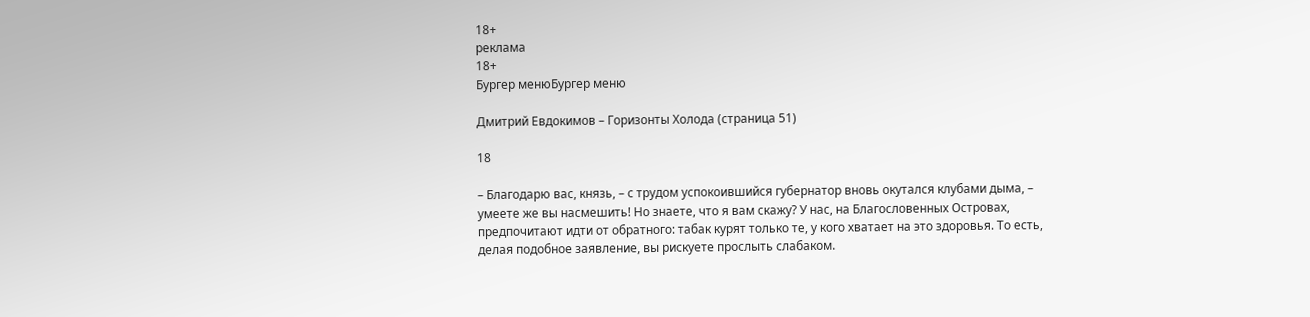18+
реклама
18+
Бургер менюБургер меню

Дмитрий Евдокимов – Горизонты Холода (страница 51)

18

– Благодарю вас, князь, – с трудом успокоившийся губернатор вновь окутался клубами дыма, – умеете же вы насмешить! Но знаете, что я вам скажу? У нас, на Благословенных Островах, предпочитают идти от обратного: табак курят только те, у кого хватает на это здоровья. То есть, делая подобное заявление, вы рискуете прослыть слабаком.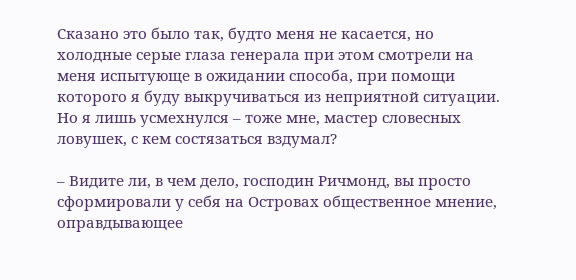Сказано это было так, будто меня не касается, но холодные серые глаза генерала при этом смотрели на меня испытующе в ожидании способа, при помощи которого я буду выкручиваться из неприятной ситуации. Но я лишь усмехнулся – тоже мне, мастер словесных ловушек, с кем состязаться вздумал?

– Видите ли, в чем дело, господин Ричмонд, вы просто сформировали у себя на Островах общественное мнение, оправдывающее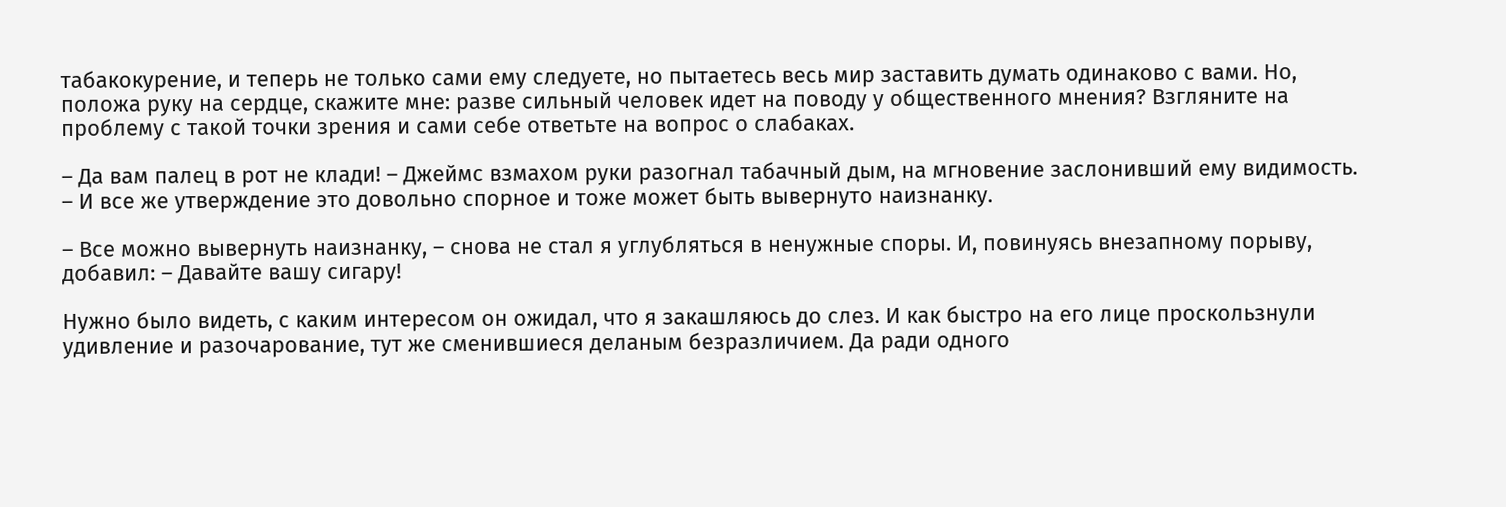табакокурение, и теперь не только сами ему следуете, но пытаетесь весь мир заставить думать одинаково с вами. Но, положа руку на сердце, скажите мне: разве сильный человек идет на поводу у общественного мнения? Взгляните на проблему с такой точки зрения и сами себе ответьте на вопрос о слабаках.

– Да вам палец в рот не клади! – Джеймс взмахом руки разогнал табачный дым, на мгновение заслонивший ему видимость. – И все же утверждение это довольно спорное и тоже может быть вывернуто наизнанку.

– Все можно вывернуть наизнанку, – снова не стал я углубляться в ненужные споры. И, повинуясь внезапному порыву, добавил: – Давайте вашу сигару!

Нужно было видеть, с каким интересом он ожидал, что я закашляюсь до слез. И как быстро на его лице проскользнули удивление и разочарование, тут же сменившиеся деланым безразличием. Да ради одного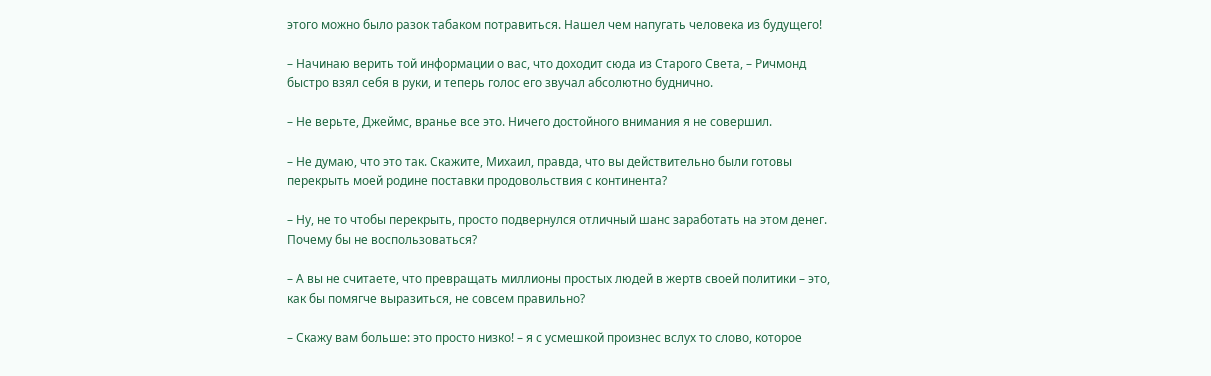этого можно было разок табаком потравиться. Нашел чем напугать человека из будущего!

– Начинаю верить той информации о вас, что доходит сюда из Старого Света, – Ричмонд быстро взял себя в руки, и теперь голос его звучал абсолютно буднично.

– Не верьте, Джеймс, вранье все это. Ничего достойного внимания я не совершил.

– Не думаю, что это так. Скажите, Михаил, правда, что вы действительно были готовы перекрыть моей родине поставки продовольствия с континента?

– Ну, не то чтобы перекрыть, просто подвернулся отличный шанс заработать на этом денег. Почему бы не воспользоваться?

– А вы не считаете, что превращать миллионы простых людей в жертв своей политики – это, как бы помягче выразиться, не совсем правильно?

– Скажу вам больше: это просто низко! – я с усмешкой произнес вслух то слово, которое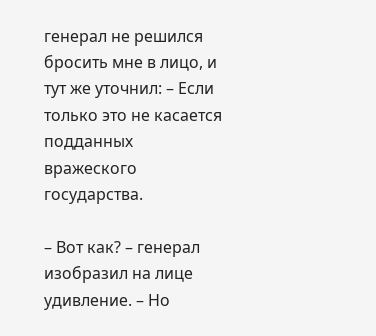генерал не решился бросить мне в лицо, и тут же уточнил: – Если только это не касается подданных вражеского государства.

– Вот как? – генерал изобразил на лице удивление. – Но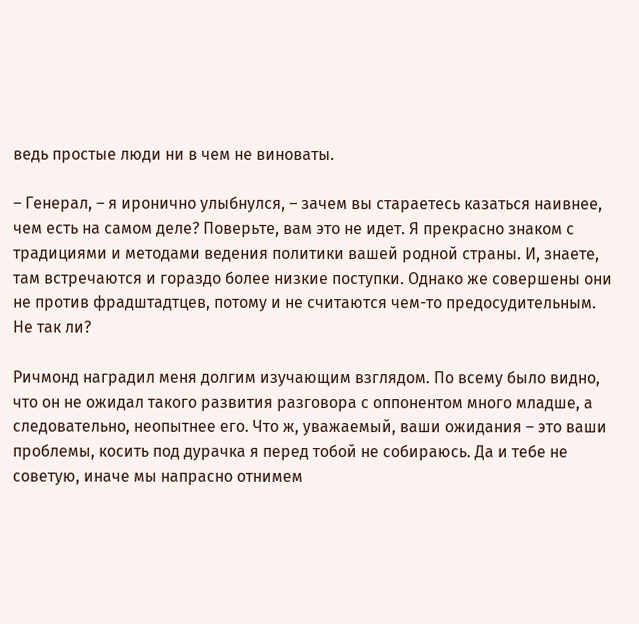ведь простые люди ни в чем не виноваты.

– Генерал, – я иронично улыбнулся, – зачем вы стараетесь казаться наивнее, чем есть на самом деле? Поверьте, вам это не идет. Я прекрасно знаком с традициями и методами ведения политики вашей родной страны. И, знаете, там встречаются и гораздо более низкие поступки. Однако же совершены они не против фрадштадтцев, потому и не считаются чем-то предосудительным. Не так ли?

Ричмонд наградил меня долгим изучающим взглядом. По всему было видно, что он не ожидал такого развития разговора с оппонентом много младше, а следовательно, неопытнее его. Что ж, уважаемый, ваши ожидания – это ваши проблемы, косить под дурачка я перед тобой не собираюсь. Да и тебе не советую, иначе мы напрасно отнимем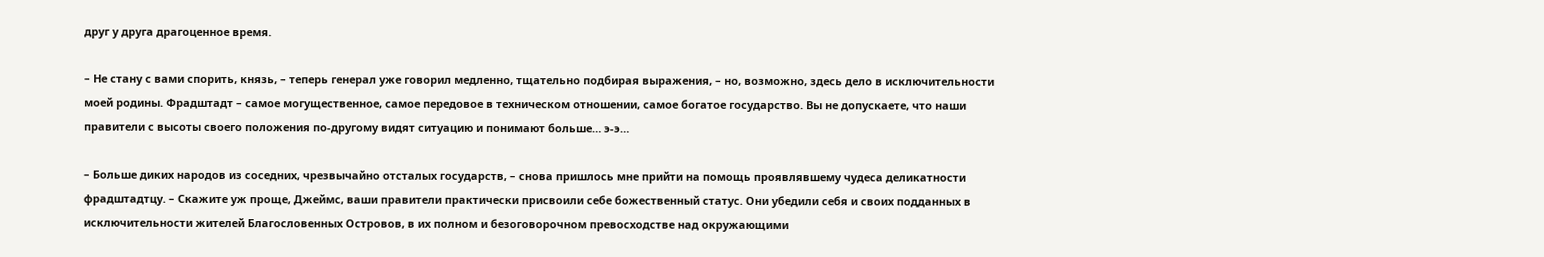друг у друга драгоценное время.

– Не стану с вами спорить, князь, – теперь генерал уже говорил медленно, тщательно подбирая выражения, – но, возможно, здесь дело в исключительности моей родины. Фрадштадт – самое могущественное, самое передовое в техническом отношении, самое богатое государство. Вы не допускаете, что наши правители с высоты своего положения по-другому видят ситуацию и понимают больше… э-э…

– Больше диких народов из соседних, чрезвычайно отсталых государств, – снова пришлось мне прийти на помощь проявлявшему чудеса деликатности фрадштадтцу. – Скажите уж проще, Джеймс, ваши правители практически присвоили себе божественный статус. Они убедили себя и своих подданных в исключительности жителей Благословенных Островов, в их полном и безоговорочном превосходстве над окружающими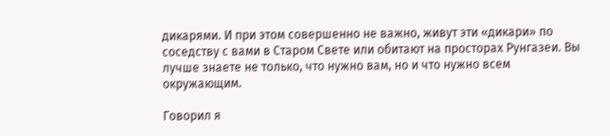дикарями. И при этом совершенно не важно, живут эти «дикари» по соседству с вами в Старом Свете или обитают на просторах Рунгазеи. Вы лучше знаете не только, что нужно вам, но и что нужно всем окружающим.

Говорил я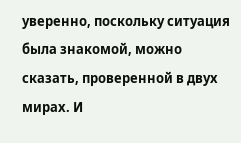уверенно, поскольку ситуация была знакомой, можно сказать, проверенной в двух мирах. И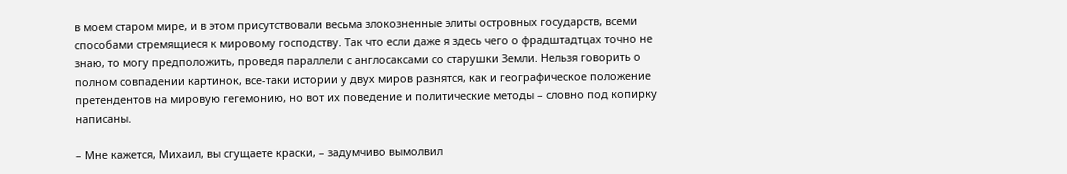в моем старом мире, и в этом присутствовали весьма злокозненные элиты островных государств, всеми способами стремящиеся к мировому господству. Так что если даже я здесь чего о фрадштадтцах точно не знаю, то могу предположить, проведя параллели с англосаксами со старушки Земли. Нельзя говорить о полном совпадении картинок, все-таки истории у двух миров разнятся, как и географическое положение претендентов на мировую гегемонию, но вот их поведение и политические методы – словно под копирку написаны.

– Мне кажется, Михаил, вы сгущаете краски, – задумчиво вымолвил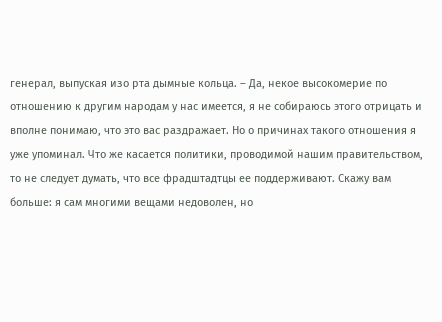генерал, выпуская изо рта дымные кольца. – Да, некое высокомерие по отношению к другим народам у нас имеется, я не собираюсь этого отрицать и вполне понимаю, что это вас раздражает. Но о причинах такого отношения я уже упоминал. Что же касается политики, проводимой нашим правительством, то не следует думать, что все фрадштадтцы ее поддерживают. Скажу вам больше: я сам многими вещами недоволен, но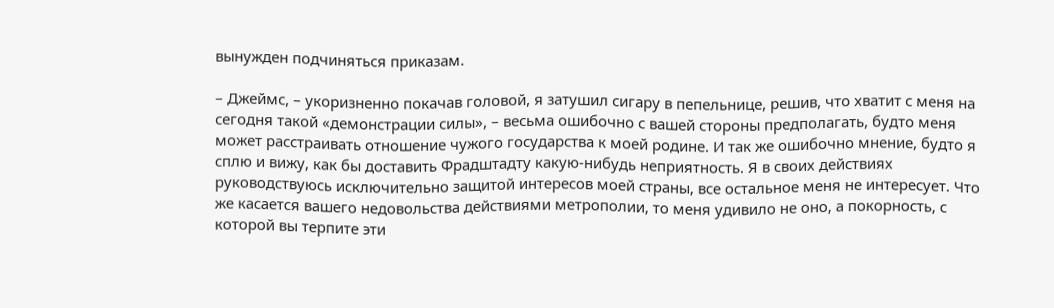вынужден подчиняться приказам.

– Джеймс, – укоризненно покачав головой, я затушил сигару в пепельнице, решив, что хватит с меня на сегодня такой «демонстрации силы», – весьма ошибочно с вашей стороны предполагать, будто меня может расстраивать отношение чужого государства к моей родине. И так же ошибочно мнение, будто я сплю и вижу, как бы доставить Фрадштадту какую-нибудь неприятность. Я в своих действиях руководствуюсь исключительно защитой интересов моей страны, все остальное меня не интересует. Что же касается вашего недовольства действиями метрополии, то меня удивило не оно, а покорность, с которой вы терпите эти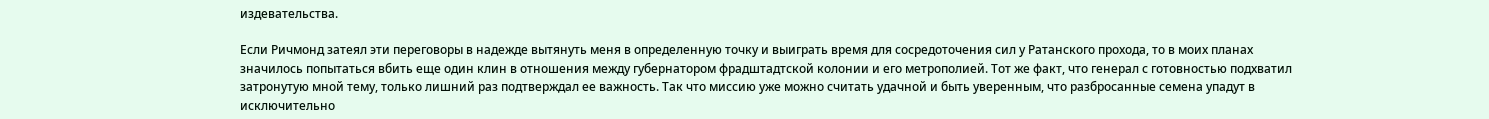издевательства.

Если Ричмонд затеял эти переговоры в надежде вытянуть меня в определенную точку и выиграть время для сосредоточения сил у Ратанского прохода, то в моих планах значилось попытаться вбить еще один клин в отношения между губернатором фрадштадтской колонии и его метрополией. Тот же факт, что генерал с готовностью подхватил затронутую мной тему, только лишний раз подтверждал ее важность. Так что миссию уже можно считать удачной и быть уверенным, что разбросанные семена упадут в исключительно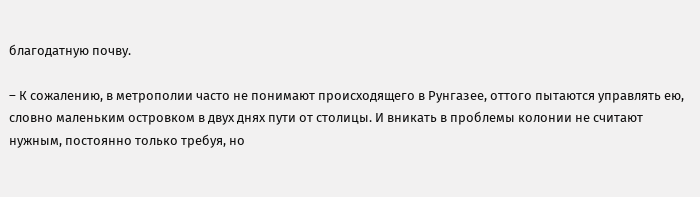благодатную почву.

– К сожалению, в метрополии часто не понимают происходящего в Рунгазее, оттого пытаются управлять ею, словно маленьким островком в двух днях пути от столицы. И вникать в проблемы колонии не считают нужным, постоянно только требуя, но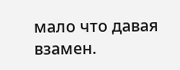мало что давая взамен.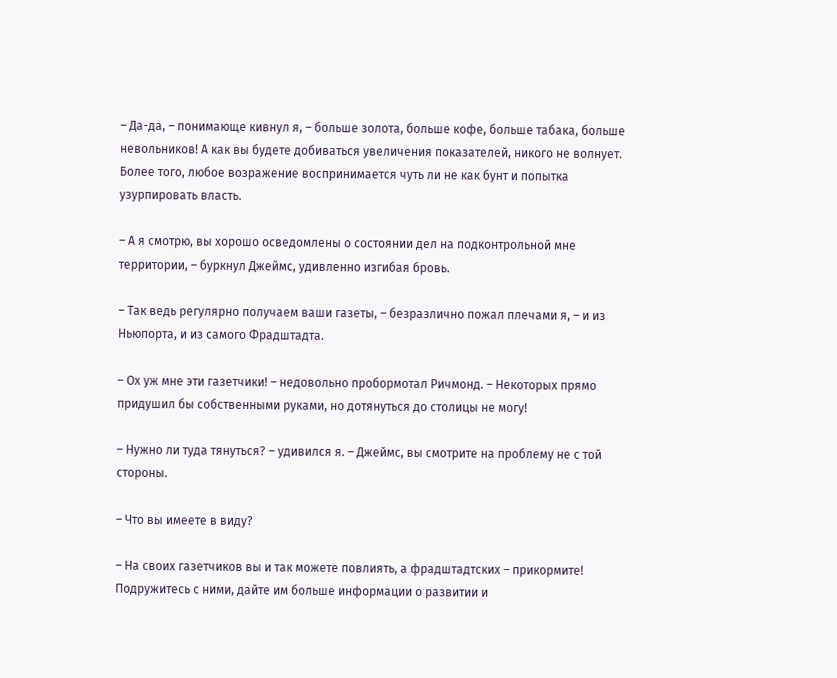– Да-да, – понимающе кивнул я, – больше золота, больше кофе, больше табака, больше невольников! А как вы будете добиваться увеличения показателей, никого не волнует. Более того, любое возражение воспринимается чуть ли не как бунт и попытка узурпировать власть.

– А я смотрю, вы хорошо осведомлены о состоянии дел на подконтрольной мне территории, – буркнул Джеймс, удивленно изгибая бровь.

– Так ведь регулярно получаем ваши газеты, – безразлично пожал плечами я, – и из Ньюпорта, и из самого Фрадштадта.

– Ох уж мне эти газетчики! – недовольно пробормотал Ричмонд. – Некоторых прямо придушил бы собственными руками, но дотянуться до столицы не могу!

– Нужно ли туда тянуться? – удивился я. – Джеймс, вы смотрите на проблему не с той стороны.

– Что вы имеете в виду?

– На своих газетчиков вы и так можете повлиять, а фрадштадтских – прикормите! Подружитесь с ними, дайте им больше информации о развитии и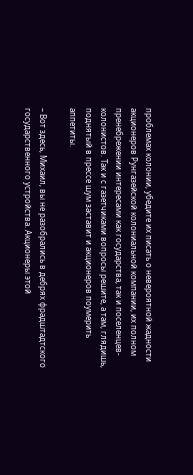проблемах колонии, убедите их писать о невероятной жадности акционеров Рунгазейской колониальной компании, их полном пренебрежении интересами как государства, так и поселенцев-колонистов. Так и с газетчиками вопросы решите, а там, глядишь, поднятый в прессе шум заставит и акционеров поумерить аппетиты.

– Вот здесь, Михаил, вы не разобрались в дебрях фрадштадтского государственного устройства. Акционеры этой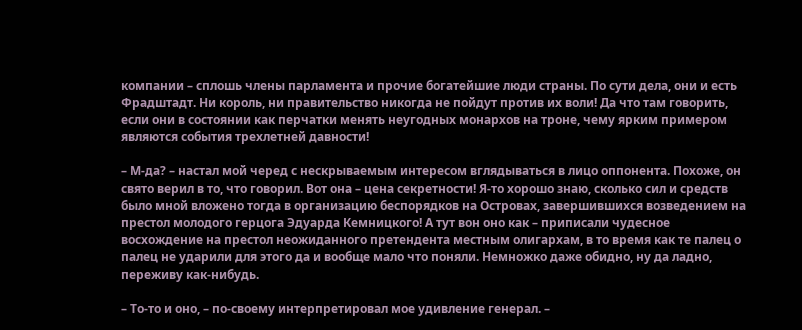компании – сплошь члены парламента и прочие богатейшие люди страны. По сути дела, они и есть Фрадштадт. Ни король, ни правительство никогда не пойдут против их воли! Да что там говорить, если они в состоянии как перчатки менять неугодных монархов на троне, чему ярким примером являются события трехлетней давности!

– М-да? – настал мой черед с нескрываемым интересом вглядываться в лицо оппонента. Похоже, он свято верил в то, что говорил. Вот она – цена секретности! Я-то хорошо знаю, сколько сил и средств было мной вложено тогда в организацию беспорядков на Островах, завершившихся возведением на престол молодого герцога Эдуарда Кемницкого! А тут вон оно как – приписали чудесное восхождение на престол неожиданного претендента местным олигархам, в то время как те палец о палец не ударили для этого да и вообще мало что поняли. Немножко даже обидно, ну да ладно, переживу как-нибудь.

– То-то и оно, – по-своему интерпретировал мое удивление генерал. –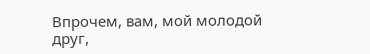Впрочем, вам, мой молодой друг,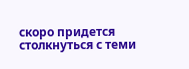скоро придется столкнуться с теми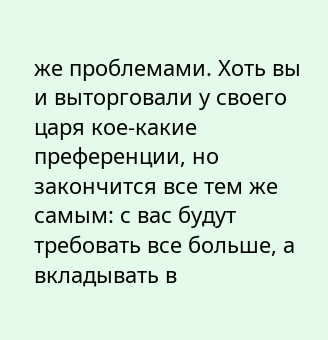же проблемами. Хоть вы и выторговали у своего царя кое-какие преференции, но закончится все тем же самым: с вас будут требовать все больше, а вкладывать в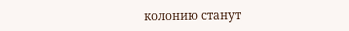колонию станут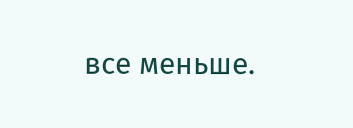все меньше.